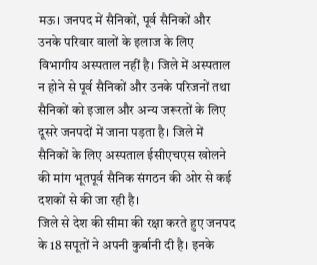मऊ। जनपद में सैनिकों, पूर्व सैनिकों और उनके परिवार वालों के इलाज के लिए विभागीय अस्पताल नहीं है। जिले में अस्पताल न होने से पूर्व सैनिकों और उनके परिजनों तथा सैनिकों को इजाल और अन्य जरूरतों के लिए दूसरे जनपदों में जाना पड़ता है। जिले में सैनिकों के लिए अस्पताल ईसीएचएस खोलने की मांग भूतपूर्व सैनिक संगठन की ओर से कई दशकों से की जा रही है।
जिले से देश की सीमा की रक्षा करते हुए जनपद के 18 सपूतों ने अपनी कुर्बानी दी है। इनके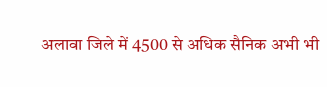अलावा जिले में 4500 से अधिक सैनिक अभी भी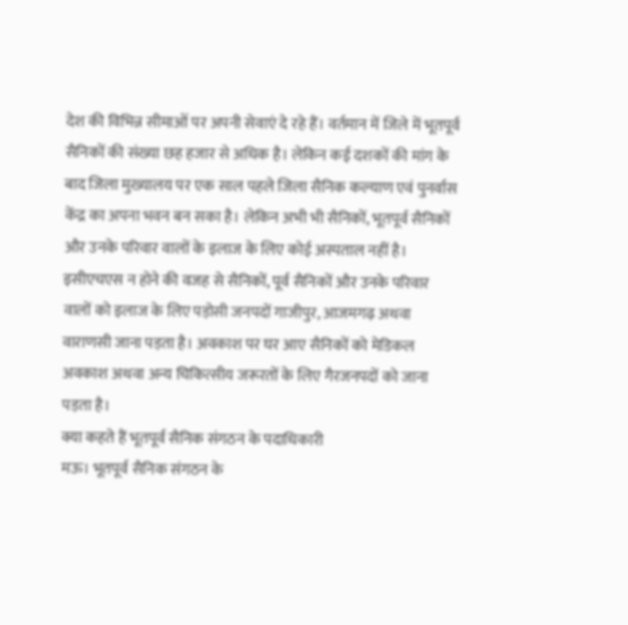देश की विभिन्न सीमाओं पर अपनी सेवाएं दे रहे हैं। वर्तमान में जिले में भूतपूर्व सैनिकों की संख्या छह हजार से अधिक है। लेकिन कई दशकों की मांग के बाद जिला मुख्यालय पर एक साल पहले जिला सैनिक कल्याण एवं पुनर्वास केंद्र का अपना भवन बन सका है। लेकिन अभी भी सैनिकों, भूतपूर्व सैनिकों और उनके परिवार वालों के इलाज के लिए कोई अस्पताल नहीं है। इसीएचएस न होने की वजह से सैनिकों, पूर्व सैनिकों और उनके परिवार वालों को इलाज के लिए पड़ोसी जनपदों गाजीपुर, आजमगढ़ अथवा वाराणसी जाना पड़ता है। अवकाश पर घर आए सैनिकों को मेडिकल अवकाश अथवा अन्य चिकित्सीय जरूरतों के लिए गैरजनपदों को जाना पड़ता है।
क्या कहते हैं भूतपूर्व सैनिक संगठन के पदाधिकारी
मऊ। भूतपूर्व सैनिक संगठन के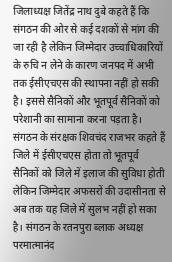जिलाध्यक्ष जितेंद्र नाथ दुबे कहते हैं कि संगठन की ओर से कई दशकों से मांग की जा रही है लेकिन जिम्मेदार उच्चाधिकारियों के रुचि न लेने के कारण जनपद में अभी तक ईसीएचएस की स्थापना नहीं हो सकी है। इससे सैनिकों और भूतपूर्व सैनिकों को परेशानी का सामाना करना पड़ता है। संगठन के संरक्षक शिवचंद राजभर कहते हैं जिले में ईसीएचएस होता तो भूतपूर्व सैनिकों को जिले में इलाज की सुविधा होती लेकिन जिम्मेदार अफसरों की उदासीनता से अब तक यह जिले में सुलभ नहीं हो सका है। संगठन के रतनपुरा ब्लाक अध्यक्ष परमात्मानंद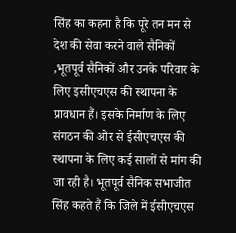सिंह का कहना है कि पूरे तन मन से देश की सेवा करने वाले सैनिकों ,भूतपूर्व सैनिकों और उनके परिवार के लिए इसीएचएस की स्थापना के प्रावधान हैं। इसके निर्माण के लिए संगठन की ओर से ईसीएचएस की स्थापना के लिए कई सालों से मांग की जा रही है। भूतपूर्व सैनिक सभाजीत सिंह कहते हैं कि जिले में ईसीएचएस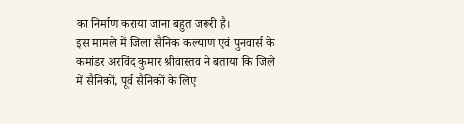का निर्माण कराया जाना बहुत जरूरी है।
इस मामले में जिला सैनिक कल्याण एवं पुनवार्स के कमांडर अरविंद कुमार श्रीवास्तव ने बताया कि जिले में सैनिकों, पूर्व सैनिकों के लिए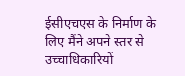ईसीएचएस के निर्माण के लिए मैंने अपने स्तर से उच्चाधिकारियों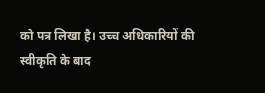को पत्र लिखा है। उच्च अधिकारियों की स्वीकृति के बाद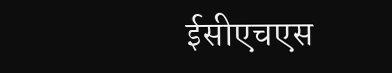ईसीएचएस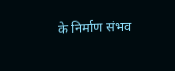के निर्माण संभव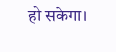हो सकेगा।